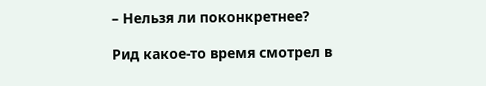– Нельзя ли поконкретнее?

Рид какое-то время смотрел в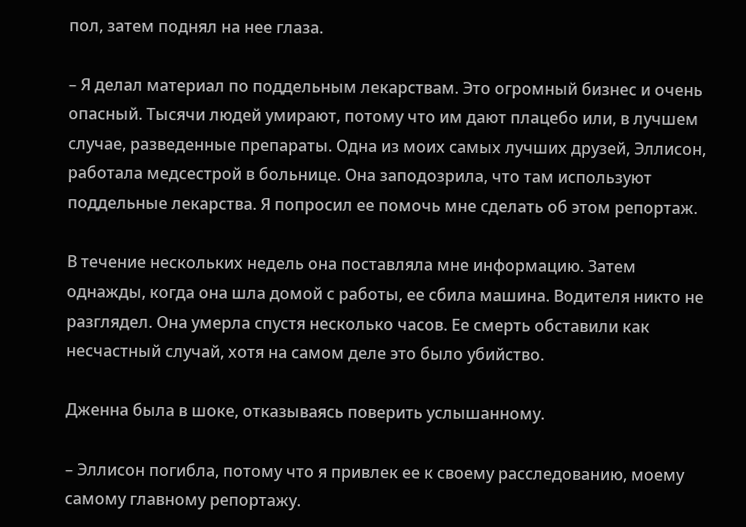пол, затем поднял на нее глаза.

– Я делал материал по поддельным лекарствам. Это огромный бизнес и очень опасный. Тысячи людей умирают, потому что им дают плацебо или, в лучшем случае, разведенные препараты. Одна из моих самых лучших друзей, Эллисон, работала медсестрой в больнице. Она заподозрила, что там используют поддельные лекарства. Я попросил ее помочь мне сделать об этом репортаж.

В течение нескольких недель она поставляла мне информацию. Затем однажды, когда она шла домой с работы, ее сбила машина. Водителя никто не разглядел. Она умерла спустя несколько часов. Ее смерть обставили как несчастный случай, хотя на самом деле это было убийство.

Дженна была в шоке, отказываясь поверить услышанному.

– Эллисон погибла, потому что я привлек ее к своему расследованию, моему самому главному репортажу.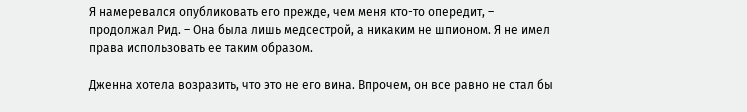Я намеревался опубликовать его прежде, чем меня кто-то опередит, – продолжал Рид. – Она была лишь медсестрой, а никаким не шпионом. Я не имел права использовать ее таким образом.

Дженна хотела возразить, что это не его вина. Впрочем, он все равно не стал бы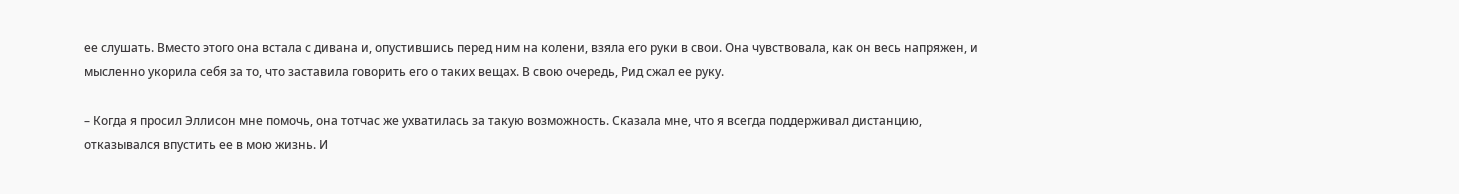ее слушать. Вместо этого она встала с дивана и, опустившись перед ним на колени, взяла его руки в свои. Она чувствовала, как он весь напряжен, и мысленно укорила себя за то, что заставила говорить его о таких вещах. В свою очередь, Рид сжал ее руку.

– Когда я просил Эллисон мне помочь, она тотчас же ухватилась за такую возможность. Сказала мне, что я всегда поддерживал дистанцию, отказывался впустить ее в мою жизнь. И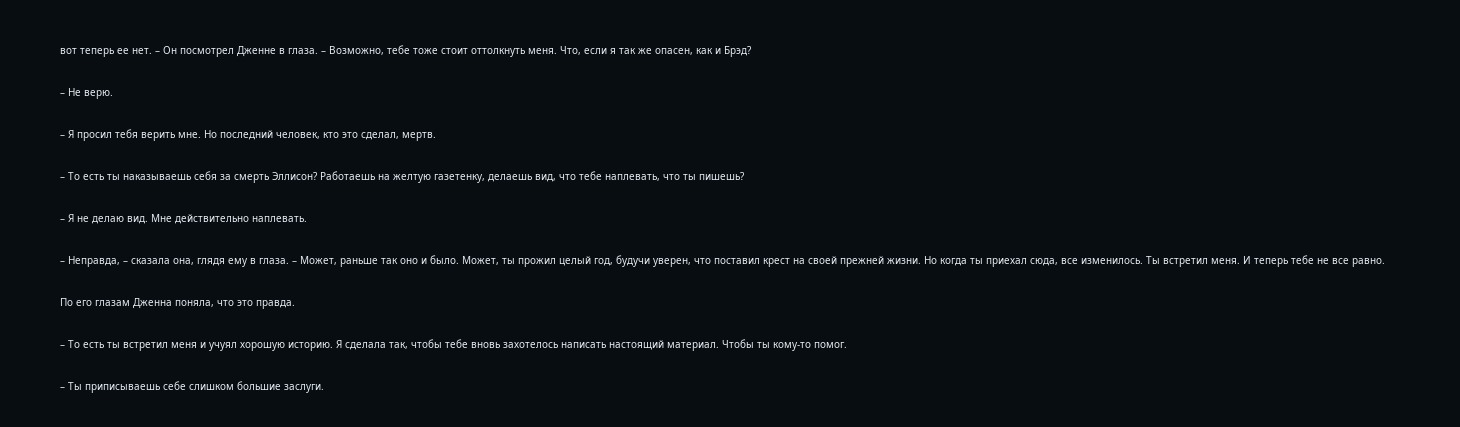вот теперь ее нет. – Он посмотрел Дженне в глаза. – Возможно, тебе тоже стоит оттолкнуть меня. Что, если я так же опасен, как и Брэд?

– Не верю.

– Я просил тебя верить мне. Но последний человек, кто это сделал, мертв.

– То есть ты наказываешь себя за смерть Эллисон? Работаешь на желтую газетенку, делаешь вид, что тебе наплевать, что ты пишешь?

– Я не делаю вид. Мне действительно наплевать.

– Неправда, – сказала она, глядя ему в глаза. – Может, раньше так оно и было. Может, ты прожил целый год, будучи уверен, что поставил крест на своей прежней жизни. Но когда ты приехал сюда, все изменилось. Ты встретил меня. И теперь тебе не все равно.

По его глазам Дженна поняла, что это правда.

– То есть ты встретил меня и учуял хорошую историю. Я сделала так, чтобы тебе вновь захотелось написать настоящий материал. Чтобы ты кому-то помог.

– Ты приписываешь себе слишком большие заслуги.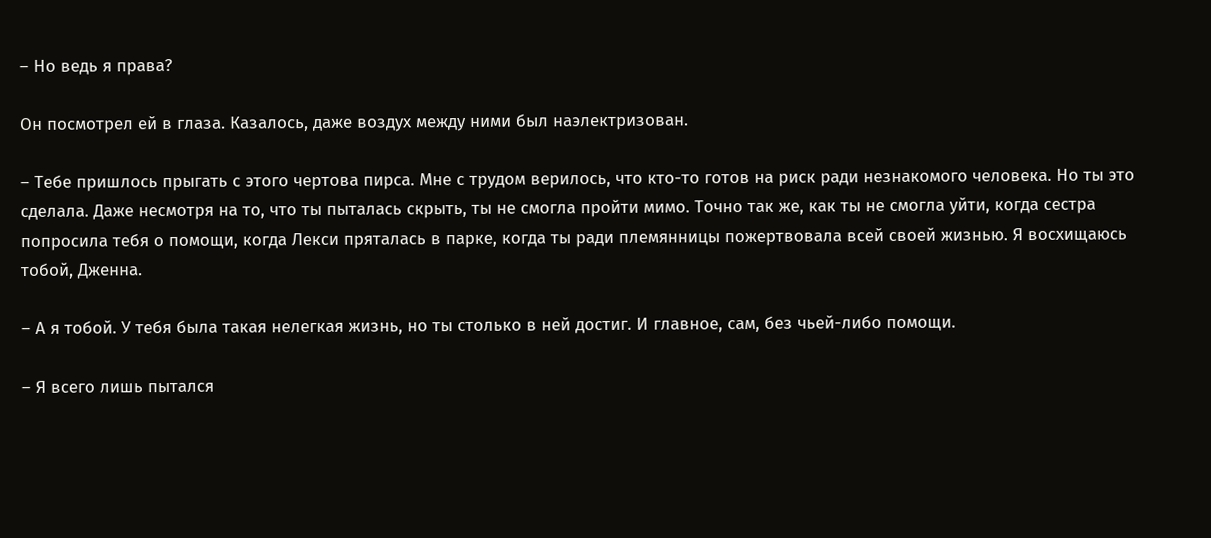– Но ведь я права?

Он посмотрел ей в глаза. Казалось, даже воздух между ними был наэлектризован.

– Тебе пришлось прыгать с этого чертова пирса. Мне с трудом верилось, что кто-то готов на риск ради незнакомого человека. Но ты это сделала. Даже несмотря на то, что ты пыталась скрыть, ты не смогла пройти мимо. Точно так же, как ты не смогла уйти, когда сестра попросила тебя о помощи, когда Лекси пряталась в парке, когда ты ради племянницы пожертвовала всей своей жизнью. Я восхищаюсь тобой, Дженна.

– А я тобой. У тебя была такая нелегкая жизнь, но ты столько в ней достиг. И главное, сам, без чьей-либо помощи.

– Я всего лишь пытался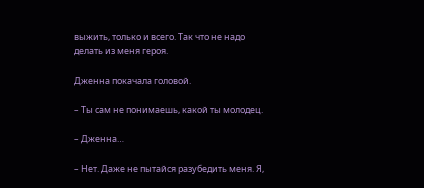выжить, только и всего. Так что не надо делать из меня героя.

Дженна покачала головой.

– Ты сам не понимаешь, какой ты молодец.

– Дженна…

– Нет. Даже не пытайся разубедить меня. Я,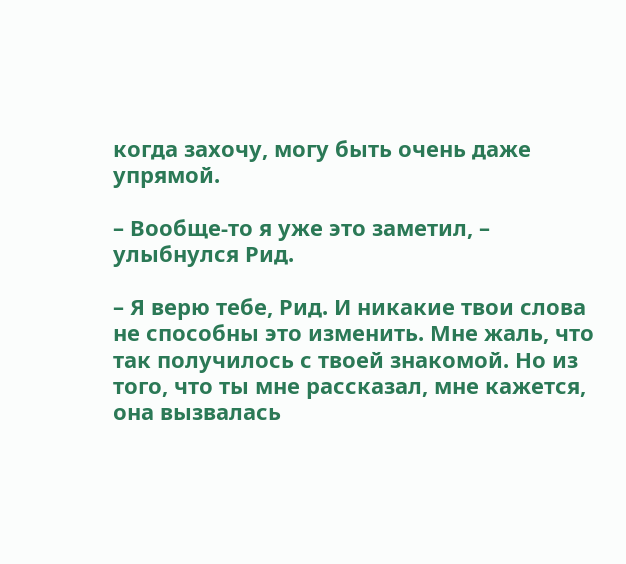когда захочу, могу быть очень даже упрямой.

– Вообще-то я уже это заметил, – улыбнулся Рид.

– Я верю тебе, Рид. И никакие твои слова не способны это изменить. Мне жаль, что так получилось с твоей знакомой. Но из того, что ты мне рассказал, мне кажется, она вызвалась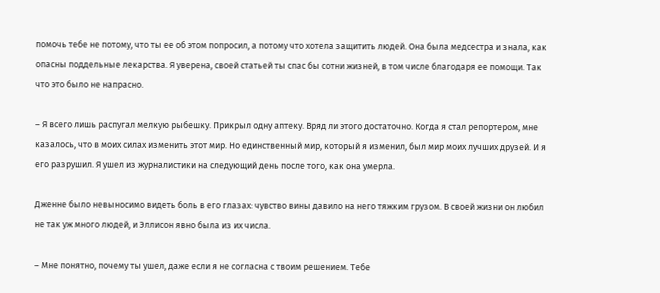помочь тебе не потому, что ты ее об этом попросил, а потому что хотела защитить людей. Она была медсестра и знала, как опасны поддельные лекарства. Я уверена, своей статьей ты спас бы сотни жизней, в том числе благодаря ее помощи. Так что это было не напрасно.

– Я всего лишь распугал мелкую рыбешку. Прикрыл одну аптеку. Вряд ли этого достаточно. Когда я стал репортером, мне казалось, что в моих силах изменить этот мир. Но единственный мир, который я изменил, был мир моих лучших друзей. И я его разрушил. Я ушел из журналистики на следующий день после того, как она умерла.

Дженне было невыносимо видеть боль в его глазах: чувство вины давило на него тяжким грузом. В своей жизни он любил не так уж много людей, и Эллисон явно была из их числа.

– Мне понятно, почему ты ушел, даже если я не согласна с твоим решением. Тебе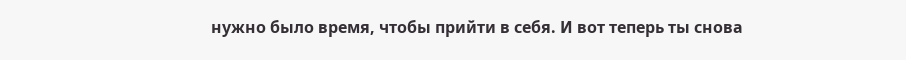нужно было время, чтобы прийти в себя. И вот теперь ты снова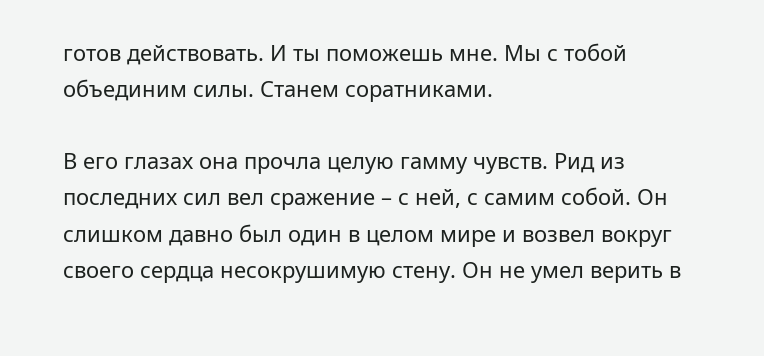готов действовать. И ты поможешь мне. Мы с тобой объединим силы. Станем соратниками.

В его глазах она прочла целую гамму чувств. Рид из последних сил вел сражение – с ней, с самим собой. Он слишком давно был один в целом мире и возвел вокруг своего сердца несокрушимую стену. Он не умел верить в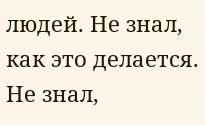людей. Не знал, как это делается. Не знал,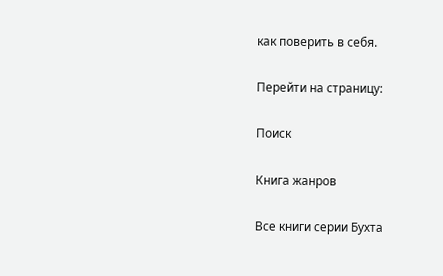как поверить в себя.

Перейти на страницу:

Поиск

Книга жанров

Все книги серии Бухта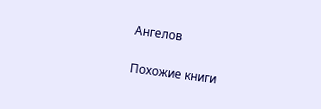Ангелов

Похожие книги